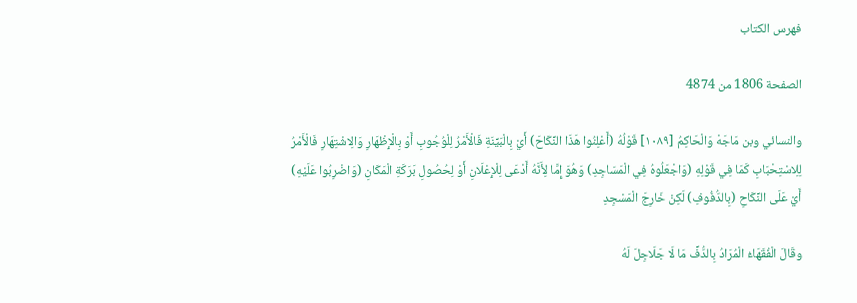فهرس الكتاب

الصفحة 1806 من 4874

والنسائي وبن مَاجَهْ وَالْحَاكِمُ [١٠٨٩] قَوْلُهُ (أَعْلِنُوا هَذَا النِّكَاحَ) أَيْ بِالْبَيِّنَةِ فَالْأَمْرُ لِلْوُجُوبِ أَوْ بِالْإِظْهَارِ وَالِاشْتِهَارِ فَالْأَمْرُ لِلِاسْتِحْبَابِ كَمَا فِي قَوْلِهِ (وَاجْعَلُوهُ فِي الْمَسَاجِدِ) وَهُوَ إِمَّا لِأَنَّهُ أَدْعَى لِلْإِعْلَانِ أَوْ لِحُصُولِ بَرَكَةِ الْمَكَانِ (وَاضْرِبُوا عَلَيْهِ) أَيْ عَلَى النِّكَاحِ (بِالدُّفُوفِ) لَكِنْ خَارِجَ الْمَسْجِدِ

وقَالَ الْفُقَهَاءُ الْمُرَادُ بِالدُّفِّ مَا لَا جَلَاجِلَ لَهُ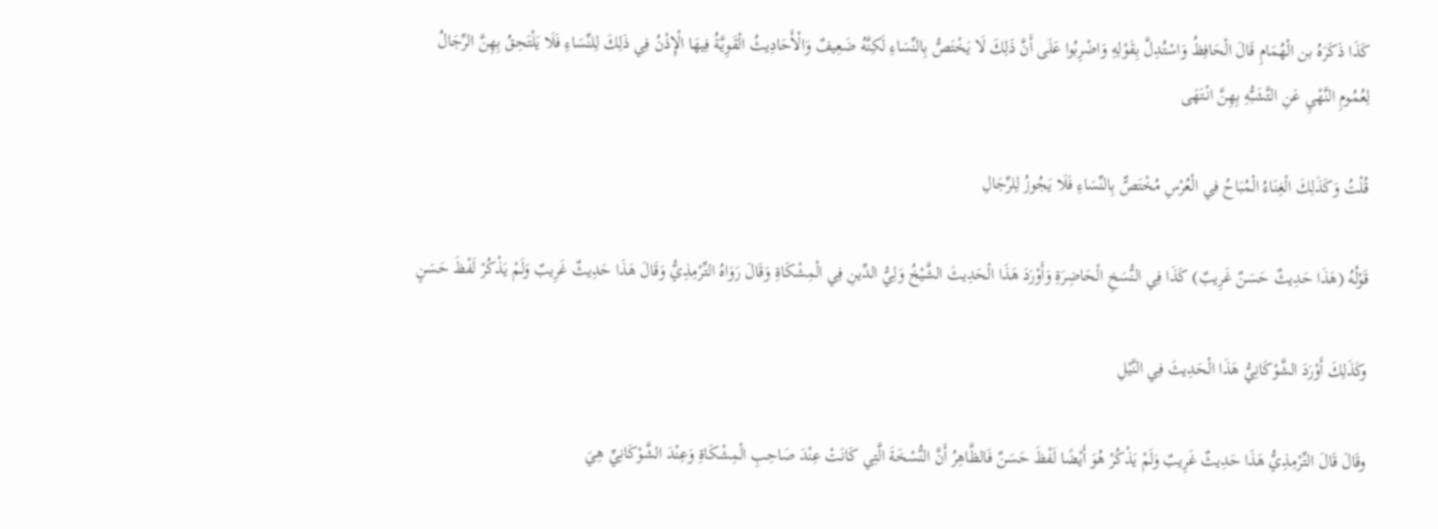كَذَا ذَكَرَهُ بن الْهُمَامِ قَالَ الْحَافِظُ وَاسْتُدِلَّ بِقَوْلِهِ وَاضْرِبُوا عَلَى أَنَّ ذَلِكَ لَا يَخْتَصُّ بِالنِّسَاءِ لَكِنَّهُ ضَعِيفٌ وَالْأَحَادِيثُ الْقَوِيَّةُ فِيهَا الْإِذْنُ فِي ذَلِكَ لِلنِّسَاءِ فَلَا يَلْتَحِقُ بِهِنَّ الرِّجَالُ لِعُمُومِ النَّهْيِ عَنِ التَّشَبُّهِ بِهِنَّ انْتَهَى

قُلْتُ وَكَذَلِكَ الْغِنَاءُ الْمُبَاحُ فِي الْعُرْسِ مُخْتَصٌّ بِالنِّسَاءِ فَلَا يَجُوزُ لِلرِّجَالِ

قَوْلُهُ (هَذَا حَدِيثٌ حَسَنٌ غَرِيبٌ) كَذَا فِي النُّسَخِ الْحَاضِرَةِ وَأَوْرَدَ هَذَا الْحَدِيثَ الشَّيْخُ وَلِيُّ الدِّينِ فِي الْمِشْكَاةِ وَقَالَ رَوَاهُ التِّرْمِذِيُّ وَقَالَ هَذَا حَدِيثٌ غَرِيبٌ وَلَمْ يَذْكُرْ لَفْظَ حَسَنٍ

وكَذَلِكَ أَوْرَدَ الشَّوْكَانِيُّ هَذَا الْحَدِيثَ فِي النَّيْلِ

وقَالَ قَالَ التِّرْمِذِيُّ هَذَا حَدِيثٌ غَرِيبٌ وَلَمْ يَذْكُرْ هُوَ أَيْضًا لَفْظَ حَسَنٌ فَالظَّاهِرُ أَنَّ النُّسْخَةَ الَّتِي كَانَتْ عِنْدَ صَاحِبِ الْمِشْكَاةِ وَعِنْدَ الشَّوْكَانِيِّ هِيَ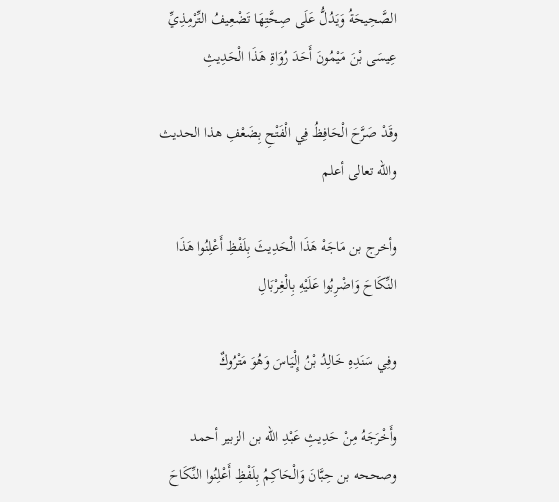الصَّحِيحَةُ وَيَدُلُّ عَلَى صِحَّتِهَا تَضْعِيفُ التِّرْمِذِيِّ عِيسَى بْنَ مَيْمُونَ أَحَدَ رُوَاةِ هَذَا الْحَدِيثِ

وقَدْ صَرَّحَ الْحَافِظُ فِي الْفَتْحِ بِضَعْفِ هذا الحديث والله تعالى أعلم

وأخرج بن مَاجَهْ هَذَا الْحَدِيثَ بِلَفْظِ أَعْلِنُوا هَذَا النِّكَاحَ وَاضْرِبُوا عَلَيْهِ بِالْغِرْبَالِ

وفِي سَنَدِهِ خَالِدُ بْنُ إِلْيَاسَ وَهُوَ مَتْرُوكٌ

وأَخْرَجَهُ مِنْ حَدِيثِ عَبْدِ الله بن الزبير أحمد وصححه بن حِبَّانَ وَالْحَاكِمُ بِلَفْظِ أَعْلِنُوا النِّكَاحَ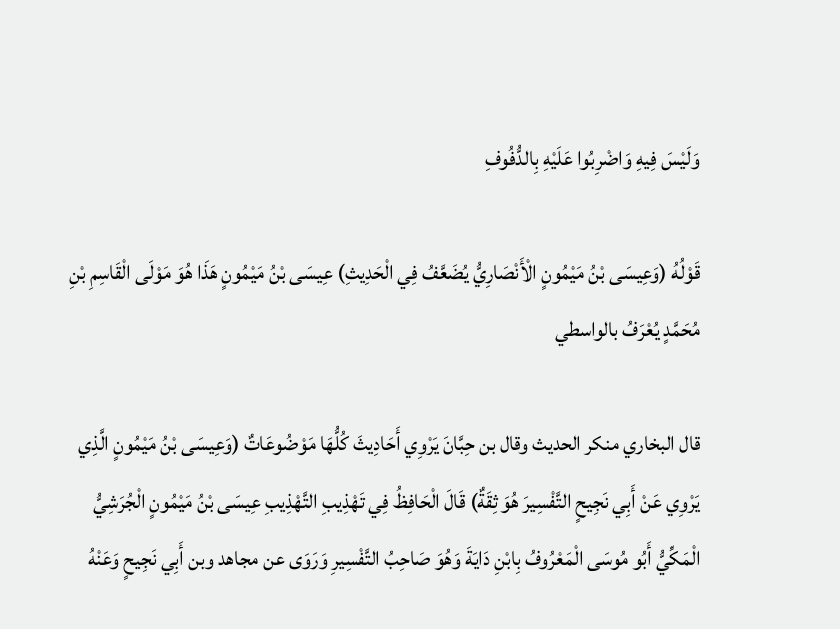وَلَيْسَ فِيهِ وَاضْرِبُوا عَلَيْهِ بِالدُّفُوفِ

قَوْلُهُ (وَعِيسَى بْنُ مَيْمُونٍ الْأَنْصَارِيُّ يُضَعَّفُ فِي الْحَدِيثِ) عِيسَى بْنُ مَيْمُونٍ هَذَا هُوَ مَوْلَى الْقَاسِمِ بْنِ مُحَمَّدٍ يُعْرَفُ بالواسطي

قال البخاري منكر الحديث وقال بن حِبَّانَ يَرْوِي أَحَادِيثَ كُلُّهَا مَوْضُوعَاتٌ (وَعِيسَى بْنُ مَيْمُونٍ الَّذِي يَرْوِي عَنْ أَبِي نَجِيحٍ التَّفْسِيرَ هُوَ ثِقَةٌ) قَالَ الْحَافِظُ فِي تَهْذِيبِ التَّهْذِيبِ عِيسَى بْنُ مَيْمُونٍ الْجُرَشِيُّ الْمَكِّيُّ أَبُو مُوسَى الْمَعْرُوفُ بِابْنِ دَايَةَ وَهُوَ صَاحِبُ التَّفْسِيرِ وَرَوَى عن مجاهد وبن أَبِي نَجِيحٍ وَعَنْهُ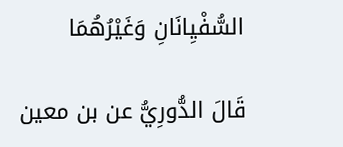السُّفْيِانَانِ وَغَيْرُهُمَا

قَالَ الدُّورِيُّ عن بن معين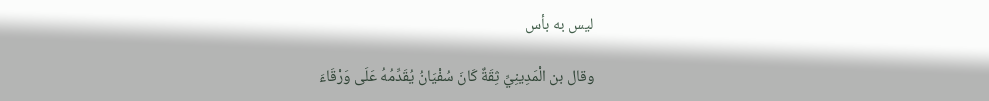ليس به بأس

وقال بن الْمَدِينِيِّ ثِقَةٌ كَانَ سُفْيَانُ يُقَدِّمُهُ عَلَى وَرْقَاءَ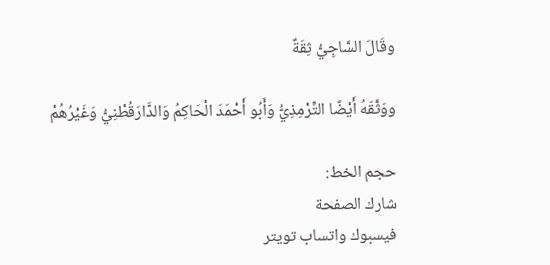وقَالَ السَّاجِيُّ ثِقَةٌ

ووَثَّقَهُ أَيْضًا التِّرْمِذِيُّ وَأَبُو أَحْمَدَ الْحَاكِمُ وَالدَّارَقُطْنِيُّ وَغَيْرُهُمْ

حجم الخط:
شارك الصفحة
فيسبوك واتساب تويتر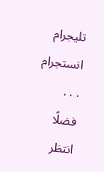تليجرام انستجرام
. . .
فضلًا انتظر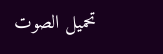تحميل الصوت